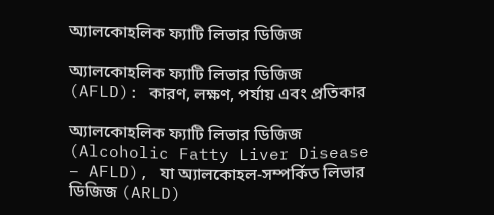অ্যালকোহলিক ফ্যাটি লিভার ডিজিজ

অ্যালকোহলিক ফ্যাটি লিভার ডিজিজ (AFLD): কারণ, লক্ষণ, পর্যায় এবং প্রতিকার

অ্যালকোহলিক ফ্যাটি লিভার ডিজিজ (Alcoholic Fatty Liver Disease – AFLD), যা অ্যালকোহল-সম্পর্কিত লিভার ডিজিজ (ARLD)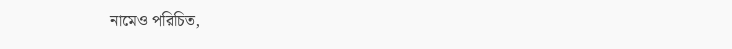নামেও পরিচিত,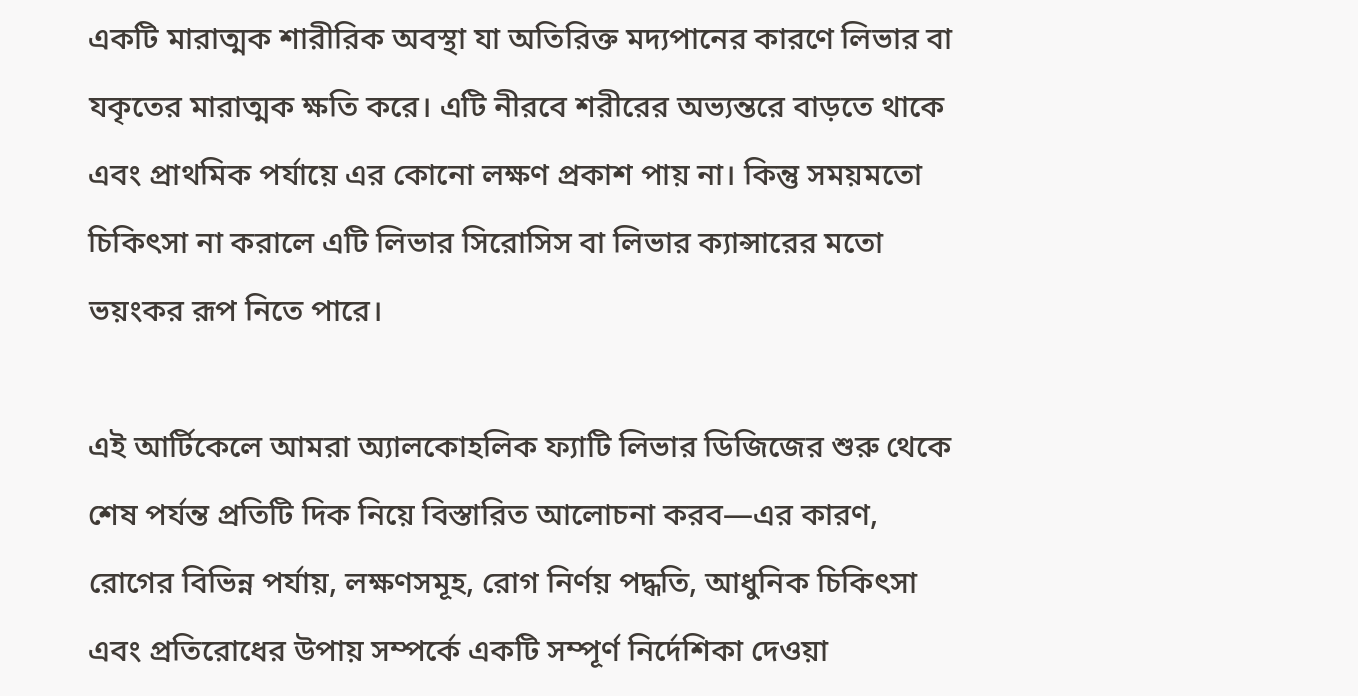একটি মারাত্মক শারীরিক অবস্থা যা অতিরিক্ত মদ্যপানের কারণে লিভার বা যকৃতের মারাত্মক ক্ষতি করে। এটি নীরবে শরীরের অভ্যন্তরে বাড়তে থাকে এবং প্রাথমিক পর্যায়ে এর কোনো লক্ষণ প্রকাশ পায় না। কিন্তু সময়মতো চিকিৎসা না করালে এটি লিভার সিরোসিস বা লিভার ক্যান্সারের মতো ভয়ংকর রূপ নিতে পারে।

এই আর্টিকেলে আমরা অ্যালকোহলিক ফ্যাটি লিভার ডিজিজের শুরু থেকে শেষ পর্যন্ত প্রতিটি দিক নিয়ে বিস্তারিত আলোচনা করব—এর কারণ, রোগের বিভিন্ন পর্যায়, লক্ষণসমূহ, রোগ নির্ণয় পদ্ধতি, আধুনিক চিকিৎসা এবং প্রতিরোধের উপায় সম্পর্কে একটি সম্পূর্ণ নির্দেশিকা দেওয়া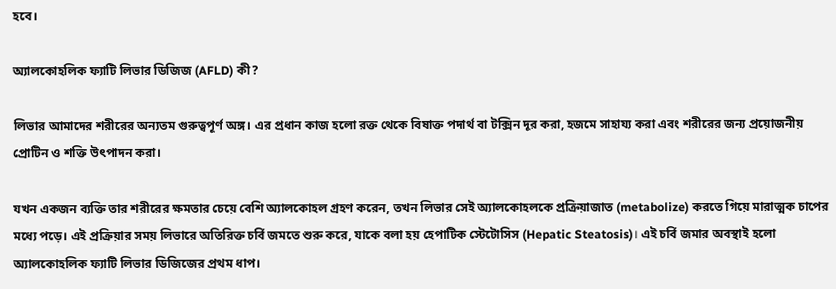হবে।

অ্যালকোহলিক ফ্যাটি লিভার ডিজিজ (AFLD) কী?

লিভার আমাদের শরীরের অন্যতম গুরুত্বপূর্ণ অঙ্গ। এর প্রধান কাজ হলো রক্ত থেকে বিষাক্ত পদার্থ বা টক্সিন দূর করা, হজমে সাহায্য করা এবং শরীরের জন্য প্রয়োজনীয় প্রোটিন ও শক্তি উৎপাদন করা।

যখন একজন ব্যক্তি তার শরীরের ক্ষমতার চেয়ে বেশি অ্যালকোহল গ্রহণ করেন, তখন লিভার সেই অ্যালকোহলকে প্রক্রিয়াজাত (metabolize) করতে গিয়ে মারাত্মক চাপের মধ্যে পড়ে। এই প্রক্রিয়ার সময় লিভারে অতিরিক্ত চর্বি জমতে শুরু করে, যাকে বলা হয় হেপাটিক স্টেটোসিস (Hepatic Steatosis)। এই চর্বি জমার অবস্থাই হলো অ্যালকোহলিক ফ্যাটি লিভার ডিজিজের প্রথম ধাপ।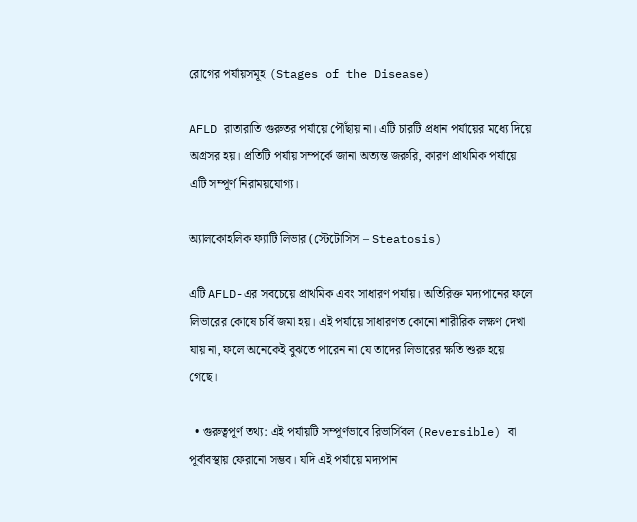রোগের পর্যায়সমূহ (Stages of the Disease)

AFLD রাতারাতি গুরুতর পর্যায়ে পৌঁছায় না। এটি চারটি প্রধান পর্যায়ের মধ্যে দিয়ে অগ্রসর হয়। প্রতিটি পর্যায় সম্পর্কে জানা অত্যন্ত জরুরি, কারণ প্রাথমিক পর্যায়ে এটি সম্পূর্ণ নিরাময়যোগ্য।

অ্যালকোহলিক ফ্যাটি লিভার (স্টেটোসিস – Steatosis)

এটি AFLD-এর সবচেয়ে প্রাথমিক এবং সাধারণ পর্যায়। অতিরিক্ত মদ্যপানের ফলে লিভারের কোষে চর্বি জমা হয়। এই পর্যায়ে সাধারণত কোনো শারীরিক লক্ষণ দেখা যায় না, ফলে অনেকেই বুঝতে পারেন না যে তাদের লিভারের ক্ষতি শুরু হয়ে গেছে।

  • গুরুত্বপূর্ণ তথ্য: এই পর্যায়টি সম্পূর্ণভাবে রিভার্সিবল (Reversible) বা পূর্বাবস্থায় ফেরানো সম্ভব। যদি এই পর্যায়ে মদ্যপান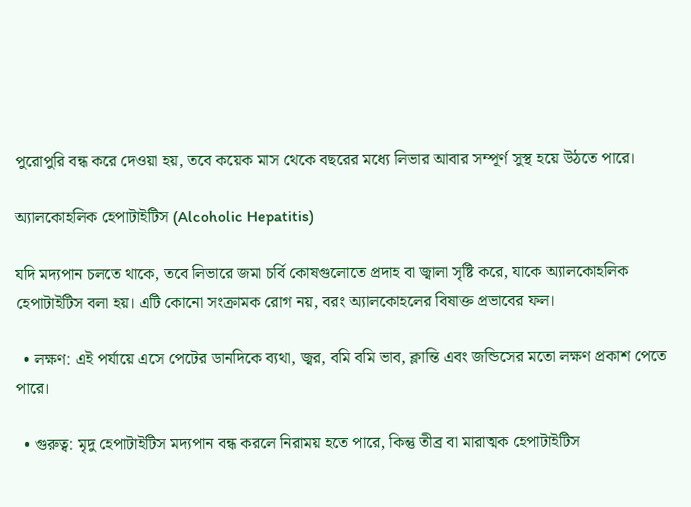পুরোপুরি বন্ধ করে দেওয়া হয়, তবে কয়েক মাস থেকে বছরের মধ্যে লিভার আবার সম্পূর্ণ সুস্থ হয়ে উঠতে পারে।

অ্যালকোহলিক হেপাটাইটিস (Alcoholic Hepatitis)

যদি মদ্যপান চলতে থাকে, তবে লিভারে জমা চর্বি কোষগুলোতে প্রদাহ বা জ্বালা সৃষ্টি করে, যাকে অ্যালকোহলিক হেপাটাইটিস বলা হয়। এটি কোনো সংক্রামক রোগ নয়, বরং অ্যালকোহলের বিষাক্ত প্রভাবের ফল।

  • লক্ষণ: এই পর্যায়ে এসে পেটের ডানদিকে ব্যথা, জ্বর, বমি বমি ভাব, ক্লান্তি এবং জন্ডিসের মতো লক্ষণ প্রকাশ পেতে পারে।

  • গুরুত্ব: মৃদু হেপাটাইটিস মদ্যপান বন্ধ করলে নিরাময় হতে পারে, কিন্তু তীব্র বা মারাত্মক হেপাটাইটিস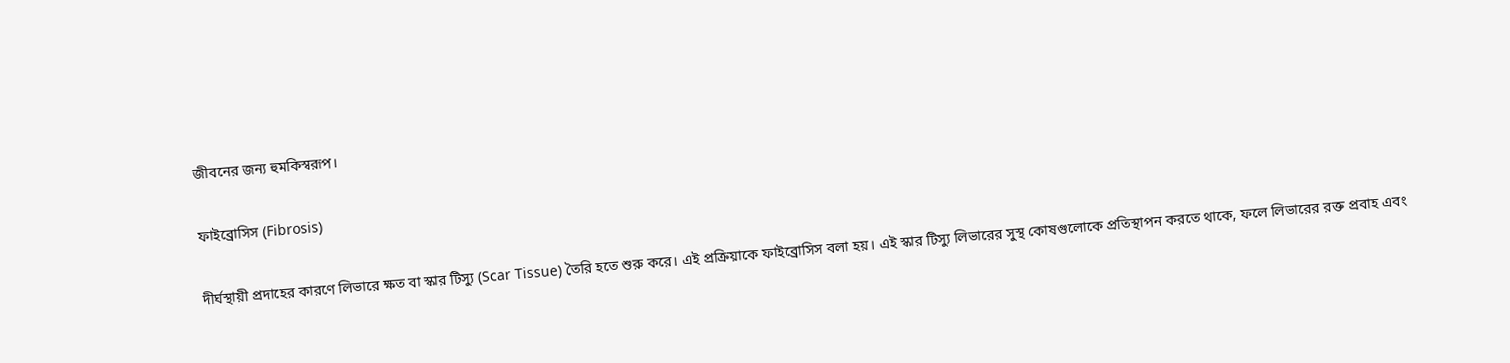জীবনের জন্য হুমকিস্বরূপ।

ফাইব্রোসিস (Fibrosis)

দীর্ঘস্থায়ী প্রদাহের কারণে লিভারে ক্ষত বা স্কার টিস্যু (Scar Tissue) তৈরি হতে শুরু করে। এই প্রক্রিয়াকে ফাইব্রোসিস বলা হয়। এই স্কার টিস্যু লিভারের সুস্থ কোষগুলোকে প্রতিস্থাপন করতে থাকে, ফলে লিভারের রক্ত প্রবাহ এবং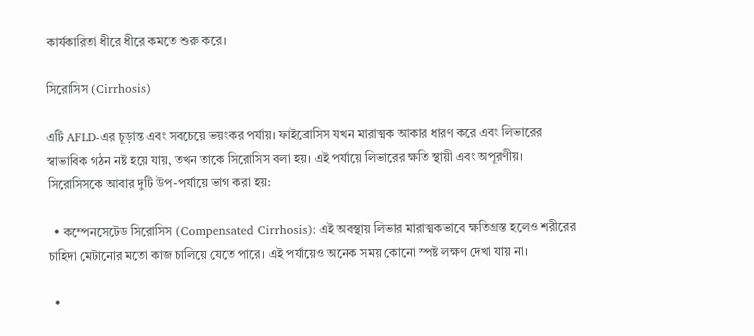কার্যকারিতা ধীরে ধীরে কমতে শুরু করে।

সিরোসিস (Cirrhosis)

এটি AFLD-এর চূড়ান্ত এবং সবচেয়ে ভয়ংকর পর্যায়। ফাইব্রোসিস যখন মারাত্মক আকার ধারণ করে এবং লিভারের স্বাভাবিক গঠন নষ্ট হয়ে যায়, তখন তাকে সিরোসিস বলা হয়। এই পর্যায়ে লিভারের ক্ষতি স্থায়ী এবং অপূরণীয়।
সিরোসিসকে আবার দুটি উপ-পর্যায়ে ভাগ করা হয়:

  • কম্পেনসেটেড সিরোসিস (Compensated Cirrhosis): এই অবস্থায় লিভার মারাত্মকভাবে ক্ষতিগ্রস্ত হলেও শরীরের চাহিদা মেটানোর মতো কাজ চালিয়ে যেতে পারে। এই পর্যায়েও অনেক সময় কোনো স্পষ্ট লক্ষণ দেখা যায় না।

  •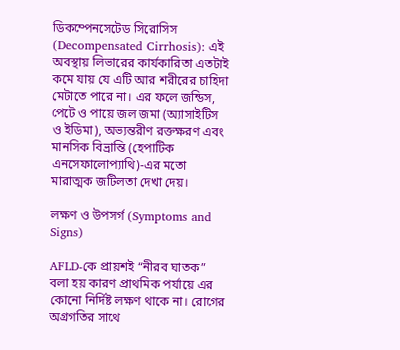ডিকম্পেনসেটেড সিরোসিস (Decompensated Cirrhosis): এই অবস্থায় লিভারের কার্যকারিতা এতটাই কমে যায় যে এটি আর শরীরের চাহিদা মেটাতে পারে না। এর ফলে জন্ডিস, পেটে ও পায়ে জল জমা (অ্যাসাইটিস ও ইডিমা), অভ্যন্তরীণ রক্তক্ষরণ এবং মানসিক বিভ্রান্তি (হেপাটিক এনসেফালোপ্যাথি)-এর মতো মারাত্মক জটিলতা দেখা দেয়।

লক্ষণ ও উপসর্গ (Symptoms and Signs)

AFLD-কে প্রায়শই “নীরব ঘাতক” বলা হয় কারণ প্রাথমিক পর্যায়ে এর কোনো নির্দিষ্ট লক্ষণ থাকে না। রোগের অগ্রগতির সাথে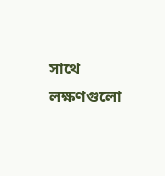সাথে লক্ষণগুলো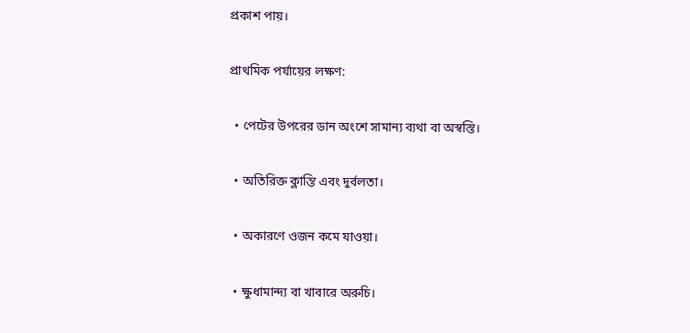প্রকাশ পায়।

প্রাথমিক পর্যায়ের লক্ষণ:

  • পেটের উপরের ডান অংশে সামান্য ব্যথা বা অস্বস্তি।

  • অতিরিক্ত ক্লান্তি এবং দুর্বলতা।

  • অকারণে ওজন কমে যাওয়া।

  • ক্ষুধামান্দ্য বা খাবারে অরুচি।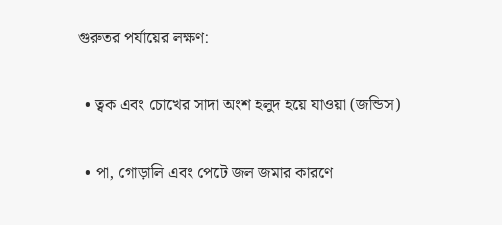গুরুতর পর্যায়ের লক্ষণ:

  • ত্বক এবং চোখের সাদা অংশ হলুদ হয়ে যাওয়া (জন্ডিস)

  • পা, গোড়ালি এবং পেটে জল জমার কারণে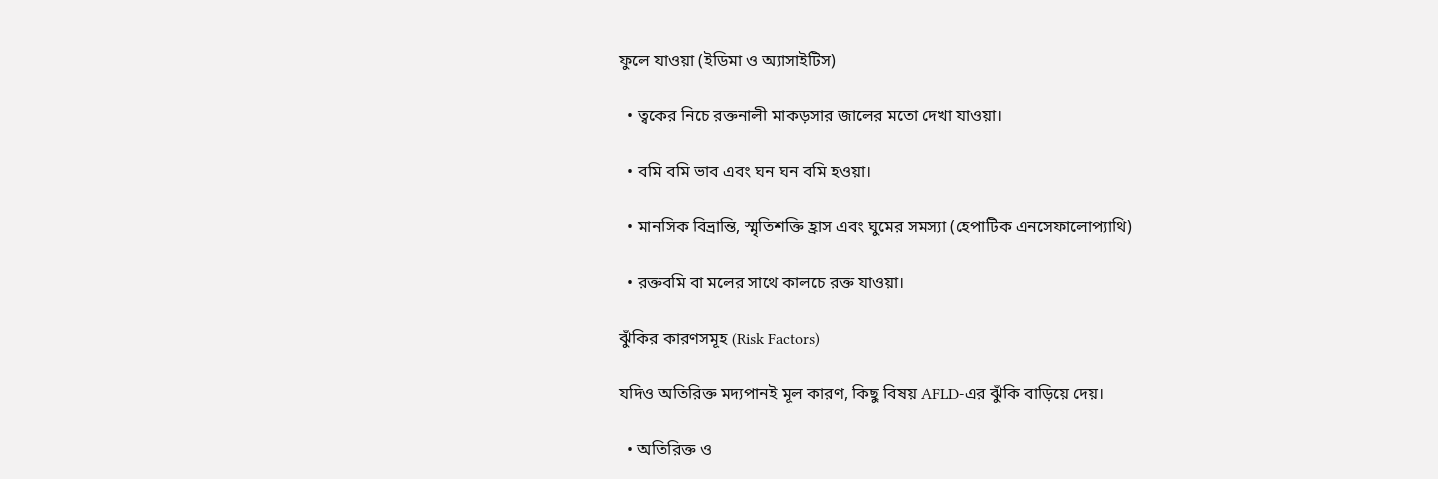ফুলে যাওয়া (ইডিমা ও অ্যাসাইটিস)

  • ত্বকের নিচে রক্তনালী মাকড়সার জালের মতো দেখা যাওয়া।

  • বমি বমি ভাব এবং ঘন ঘন বমি হওয়া।

  • মানসিক বিভ্রান্তি, স্মৃতিশক্তি হ্রাস এবং ঘুমের সমস্যা (হেপাটিক এনসেফালোপ্যাথি)

  • রক্তবমি বা মলের সাথে কালচে রক্ত যাওয়া।

ঝুঁকির কারণসমূহ (Risk Factors)

যদিও অতিরিক্ত মদ্যপানই মূল কারণ, কিছু বিষয় AFLD-এর ঝুঁকি বাড়িয়ে দেয়।

  • অতিরিক্ত ও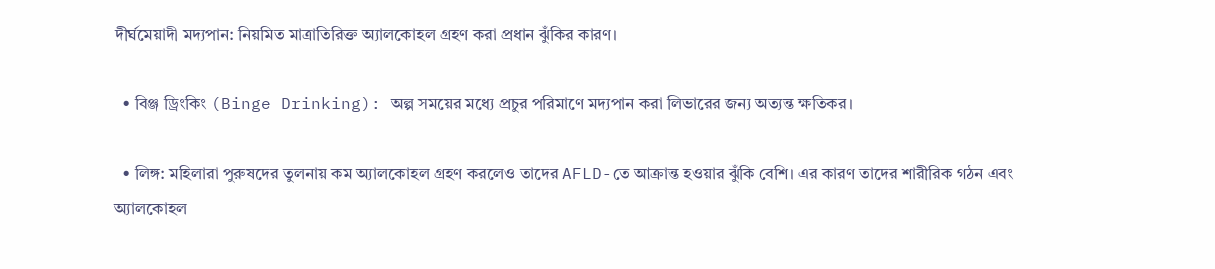দীর্ঘমেয়াদী মদ্যপান: নিয়মিত মাত্রাতিরিক্ত অ্যালকোহল গ্রহণ করা প্রধান ঝুঁকির কারণ।

  • বিঞ্জ ড্রিংকিং (Binge Drinking): অল্প সময়ের মধ্যে প্রচুর পরিমাণে মদ্যপান করা লিভারের জন্য অত্যন্ত ক্ষতিকর।

  • লিঙ্গ: মহিলারা পুরুষদের তুলনায় কম অ্যালকোহল গ্রহণ করলেও তাদের AFLD-তে আক্রান্ত হওয়ার ঝুঁকি বেশি। এর কারণ তাদের শারীরিক গঠন এবং অ্যালকোহল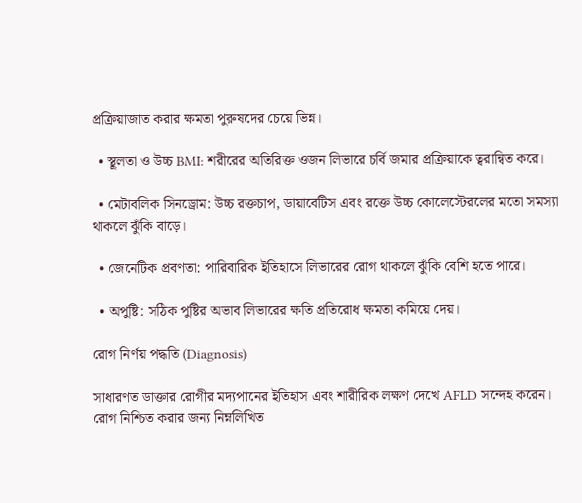প্রক্রিয়াজাত করার ক্ষমতা পুরুষদের চেয়ে ভিন্ন।

  • স্থূলতা ও উচ্চ BMI: শরীরের অতিরিক্ত ওজন লিভারে চর্বি জমার প্রক্রিয়াকে ত্বরান্বিত করে।

  • মেটাবলিক সিনড্রোম: উচ্চ রক্তচাপ, ডায়াবেটিস এবং রক্তে উচ্চ কোলেস্টেরলের মতো সমস্যা থাকলে ঝুঁকি বাড়ে।

  • জেনেটিক প্রবণতা: পারিবারিক ইতিহাসে লিভারের রোগ থাকলে ঝুঁকি বেশি হতে পারে।

  • অপুষ্টি: সঠিক পুষ্টির অভাব লিভারের ক্ষতি প্রতিরোধ ক্ষমতা কমিয়ে দেয়।

রোগ নির্ণয় পদ্ধতি (Diagnosis)

সাধারণত ডাক্তার রোগীর মদ্যপানের ইতিহাস এবং শারীরিক লক্ষণ দেখে AFLD সন্দেহ করেন। রোগ নিশ্চিত করার জন্য নিম্নলিখিত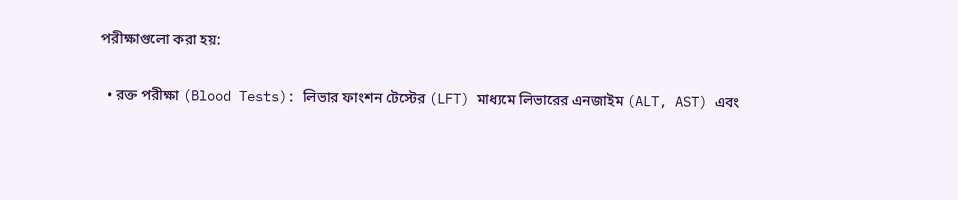পরীক্ষাগুলো করা হয়:

  • রক্ত পরীক্ষা (Blood Tests): লিভার ফাংশন টেস্টের (LFT) মাধ্যমে লিভারের এনজাইম (ALT, AST) এবং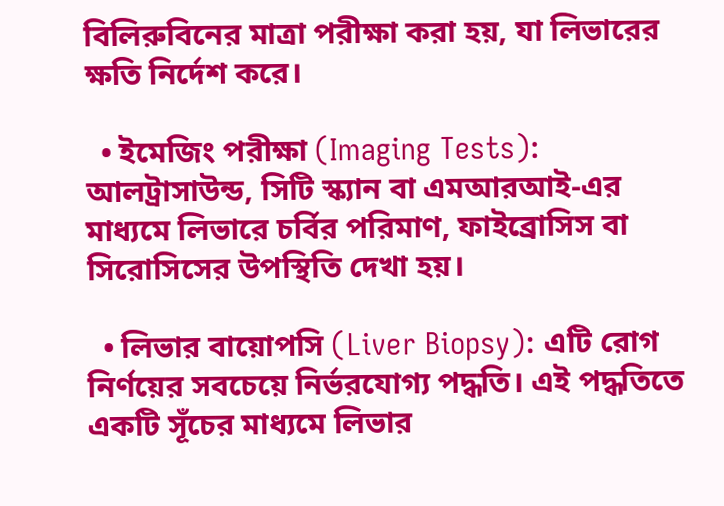বিলিরুবিনের মাত্রা পরীক্ষা করা হয়, যা লিভারের ক্ষতি নির্দেশ করে।

  • ইমেজিং পরীক্ষা (Imaging Tests): আলট্রাসাউন্ড, সিটি স্ক্যান বা এমআরআই-এর মাধ্যমে লিভারে চর্বির পরিমাণ, ফাইব্রোসিস বা সিরোসিসের উপস্থিতি দেখা হয়।

  • লিভার বায়োপসি (Liver Biopsy): এটি রোগ নির্ণয়ের সবচেয়ে নির্ভরযোগ্য পদ্ধতি। এই পদ্ধতিতে একটি সূঁচের মাধ্যমে লিভার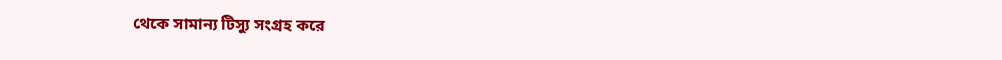থেকে সামান্য টিস্যু সংগ্রহ করে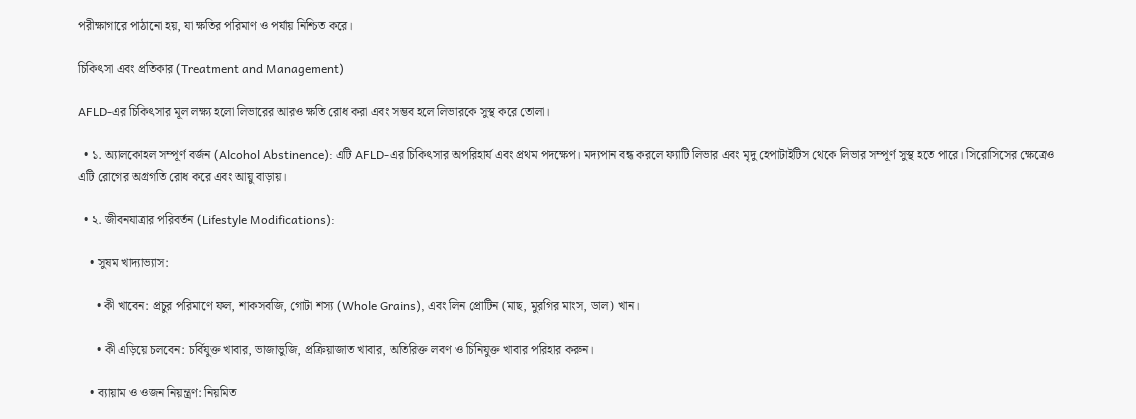পরীক্ষাগারে পাঠানো হয়, যা ক্ষতির পরিমাণ ও পর্যায় নিশ্চিত করে।

চিকিৎসা এবং প্রতিকার (Treatment and Management)

AFLD-এর চিকিৎসার মূল লক্ষ্য হলো লিভারের আরও ক্ষতি রোধ করা এবং সম্ভব হলে লিভারকে সুস্থ করে তোলা।

  • ১. অ্যালকোহল সম্পূর্ণ বর্জন (Alcohol Abstinence): এটি AFLD-এর চিকিৎসার অপরিহার্য এবং প্রথম পদক্ষেপ। মদ্যপান বন্ধ করলে ফ্যাটি লিভার এবং মৃদু হেপাটাইটিস থেকে লিভার সম্পূর্ণ সুস্থ হতে পারে। সিরোসিসের ক্ষেত্রেও এটি রোগের অগ্রগতি রোধ করে এবং আয়ু বাড়ায়।

  • ২. জীবনযাত্রার পরিবর্তন (Lifestyle Modifications):

    • সুষম খাদ্যাভ্যাস:

      • কী খাবেন: প্রচুর পরিমাণে ফল, শাকসবজি, গোটা শস্য (Whole Grains), এবং লিন প্রোটিন (মাছ, মুরগির মাংস, ডাল) খান।

      • কী এড়িয়ে চলবেন: চর্বিযুক্ত খাবার, ভাজাভুজি, প্রক্রিয়াজাত খাবার, অতিরিক্ত লবণ ও চিনিযুক্ত খাবার পরিহার করুন।

    • ব্যায়াম ও ওজন নিয়ন্ত্রণ: নিয়মিত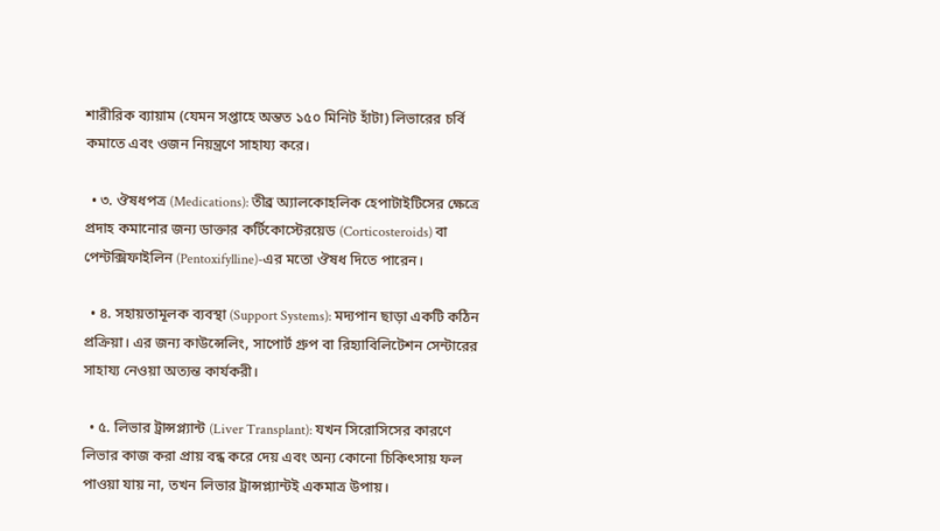শারীরিক ব্যায়াম (যেমন সপ্তাহে অন্তত ১৫০ মিনিট হাঁটা) লিভারের চর্বি কমাতে এবং ওজন নিয়ন্ত্রণে সাহায্য করে।

  • ৩. ঔষধপত্র (Medications): তীব্র অ্যালকোহলিক হেপাটাইটিসের ক্ষেত্রে প্রদাহ কমানোর জন্য ডাক্তার কর্টিকোস্টেরয়েড (Corticosteroids) বা পেন্টক্সিফাইলিন (Pentoxifylline)-এর মতো ঔষধ দিতে পারেন।

  • ৪. সহায়তামূলক ব্যবস্থা (Support Systems): মদ্যপান ছাড়া একটি কঠিন প্রক্রিয়া। এর জন্য কাউন্সেলিং, সাপোর্ট গ্রুপ বা রিহ্যাবিলিটেশন সেন্টারের সাহায্য নেওয়া অত্যন্ত কার্যকরী।

  • ৫. লিভার ট্রান্সপ্ল্যান্ট (Liver Transplant): যখন সিরোসিসের কারণে লিভার কাজ করা প্রায় বন্ধ করে দেয় এবং অন্য কোনো চিকিৎসায় ফল পাওয়া যায় না, তখন লিভার ট্রান্সপ্ল্যান্টই একমাত্র উপায়।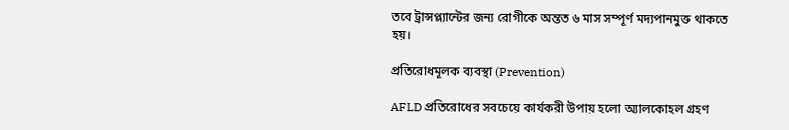তবে ট্রান্সপ্ল্যান্টের জন্য রোগীকে অন্তত ৬ মাস সম্পূর্ণ মদ্যপানমুক্ত থাকতে হয়।

প্রতিরোধমূলক ব্যবস্থা (Prevention)

AFLD প্রতিরোধের সবচেয়ে কার্যকরী উপায় হলো অ্যালকোহল গ্রহণ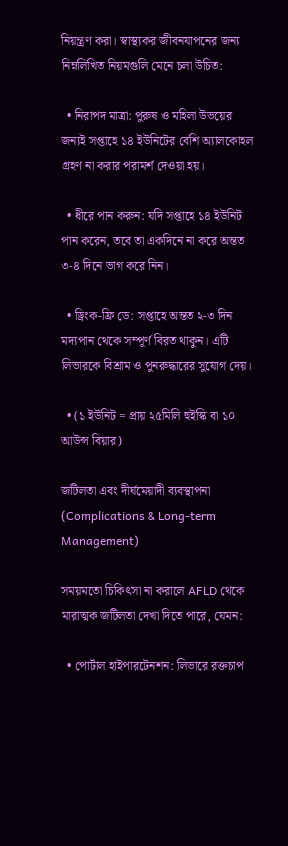নিয়ন্ত্রণ করা। স্বাস্থ্যকর জীবনযাপনের জন্য নিম্নলিখিত নিয়মগুলি মেনে চলা উচিত:

  • নিরাপদ মাত্রা: পুরুষ ও মহিলা উভয়ের জন্যই সপ্তাহে ১৪ ইউনিটের বেশি অ্যালকোহল গ্রহণ না করার পরামর্শ দেওয়া হয়।

  • ধীরে পান করুন: যদি সপ্তাহে ১৪ ইউনিট পান করেন, তবে তা একদিনে না করে অন্তত ৩-৪ দিনে ভাগ করে নিন।

  • ড্রিংক-ফ্রি ডে: সপ্তাহে অন্তত ২-৩ দিন মদ্যপান থেকে সম্পূর্ণ বিরত থাকুন। এটি লিভারকে বিশ্রাম ও পুনরুদ্ধারের সুযোগ দেয়।

  • (১ ইউনিট = প্রায় ২৫মিলি হুইস্কি বা ১০ আউন্স বিয়ার)

জটিলতা এবং দীর্ঘমেয়াদী ব্যবস্থাপনা (Complications & Long-term Management)

সময়মতো চিকিৎসা না করালে AFLD থেকে মারাত্মক জটিলতা দেখা দিতে পারে, যেমন:

  • পোর্টাল হাইপারটেনশন: লিভারে রক্তচাপ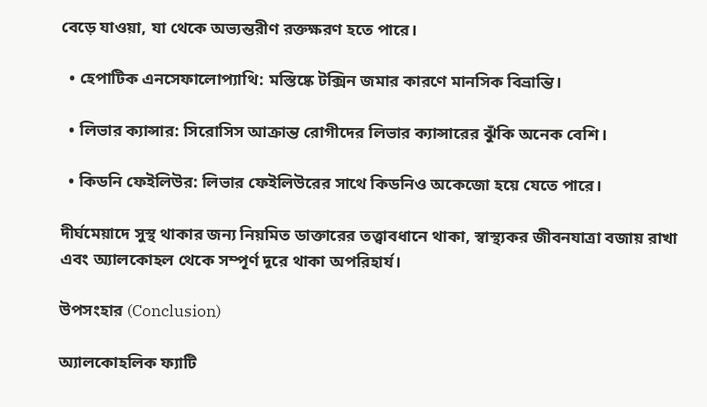বেড়ে যাওয়া, যা থেকে অভ্যন্তরীণ রক্তক্ষরণ হতে পারে।

  • হেপাটিক এনসেফালোপ্যাথি: মস্তিষ্কে টক্সিন জমার কারণে মানসিক বিভ্রান্তি।

  • লিভার ক্যান্সার: সিরোসিস আক্রান্ত রোগীদের লিভার ক্যান্সারের ঝুঁকি অনেক বেশি।

  • কিডনি ফেইলিউর: লিভার ফেইলিউরের সাথে কিডনিও অকেজো হয়ে যেতে পারে।

দীর্ঘমেয়াদে সুস্থ থাকার জন্য নিয়মিত ডাক্তারের তত্ত্বাবধানে থাকা, স্বাস্থ্যকর জীবনযাত্রা বজায় রাখা এবং অ্যালকোহল থেকে সম্পূর্ণ দূরে থাকা অপরিহার্য।

উপসংহার (Conclusion)

অ্যালকোহলিক ফ্যাটি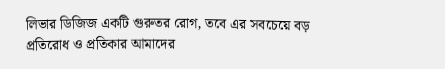লিভার ডিজিজ একটি গুরুতর রোগ, তবে এর সবচেয়ে বড় প্রতিরোধ ও প্রতিকার আমাদের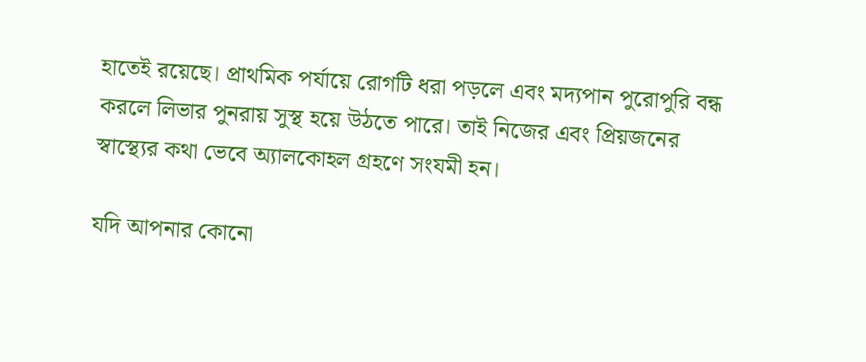হাতেই রয়েছে। প্রাথমিক পর্যায়ে রোগটি ধরা পড়লে এবং মদ্যপান পুরোপুরি বন্ধ করলে লিভার পুনরায় সুস্থ হয়ে উঠতে পারে। তাই নিজের এবং প্রিয়জনের স্বাস্থ্যের কথা ভেবে অ্যালকোহল গ্রহণে সংযমী হন।

যদি আপনার কোনো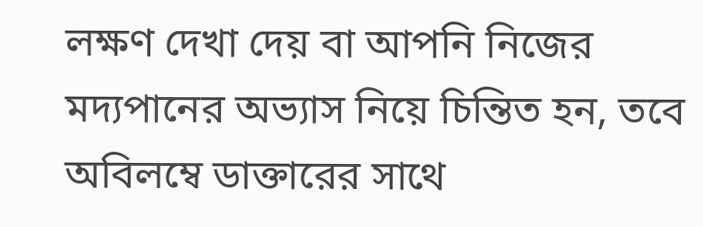লক্ষণ দেখা দেয় বা আপনি নিজের মদ্যপানের অভ্যাস নিয়ে চিন্তিত হন, তবে অবিলম্বে ডাক্তারের সাথে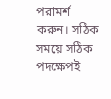পরামর্শ করুন। সঠিক সময়ে সঠিক পদক্ষেপই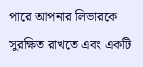পারে আপনার লিভারকে সুরক্ষিত রাখতে এবং একটি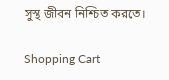সুস্থ জীবন নিশ্চিত করতে।

Shopping Cart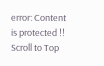error: Content is protected !!
Scroll to Top